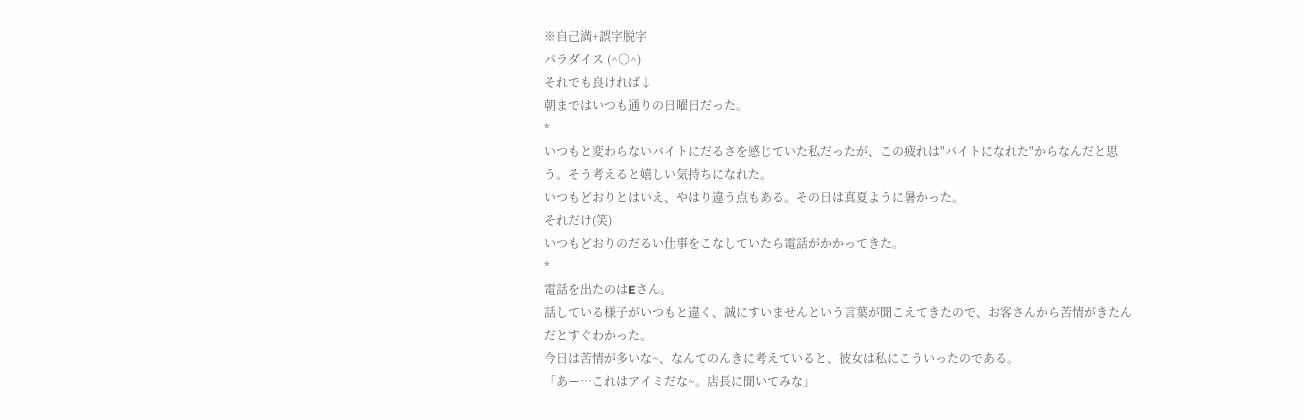※自己満+誤字脱字
パラダイス (^○^)
それでも良ければ↓
朝まではいつも通りの日曜日だった。
*
いつもと変わらないバイトにだるさを感じていた私だったが、この疲れは"バイトになれた"からなんだと思う。そう考えると嬉しい気持ちになれた。
いつもどおりとはいえ、やはり違う点もある。その日は真夏ように暑かった。
それだけ(笑)
いつもどおりのだるい仕事をこなしていたら電話がかかってきた。
*
電話を出たのはEさん。
話している様子がいつもと違く、誠にすいませんという言葉が聞こえてきたので、お客さんから苦情がきたんだとすぐわかった。
今日は苦情が多いな~、なんてのんきに考えていると、彼女は私にこういったのである。
「あー…これはアイミだな~。店長に聞いてみな」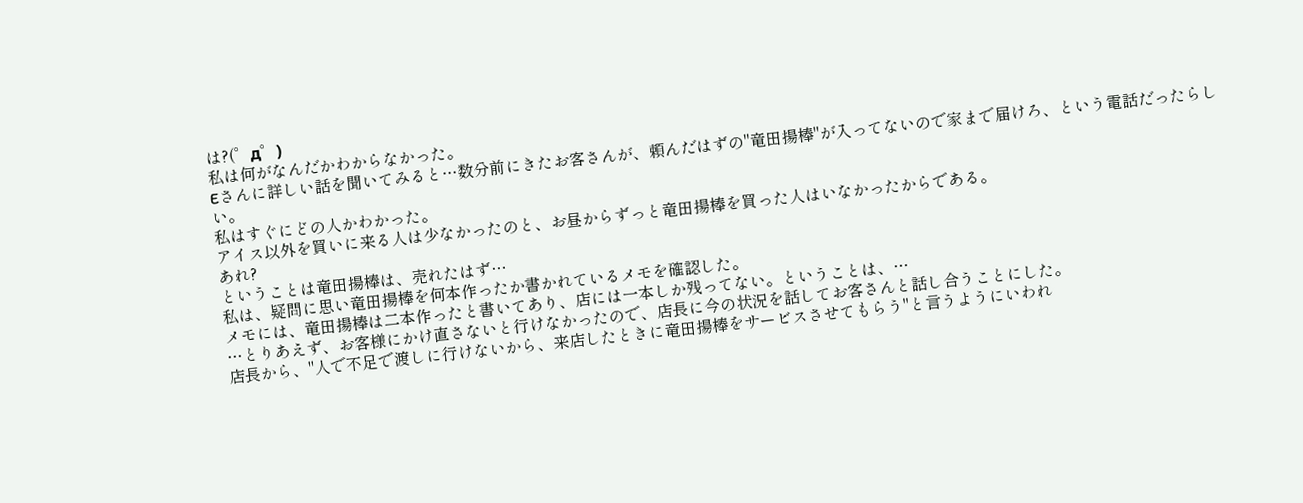は?(゜д゜)
私は何がなんだかわからなかった。
Eさんに詳しい話を聞いてみると…数分前にきたお客さんが、頼んだはずの"竜田揚棒"が入ってないので家まで届けろ、という電話だったらしい。
私はすぐにどの人かわかった。
アイス以外を買いに来る人は少なかったのと、お昼からずっと竜田揚棒を買った人はいなかったからである。
あれ?
ということは竜田揚棒は、売れたはず…
私は、疑問に思い竜田揚棒を何本作ったか書かれているメモを確認した。
メモには、竜田揚棒は二本作ったと書いてあり、店には一本しか残ってない。ということは、…
…とりあえず、お客様にかけ直さないと行けなかったので、店長に今の状況を話してお客さんと話し合うことにした。
店長から、"人で不足で渡しに行けないから、来店したときに竜田揚棒をサービスさせてもらう"と言うようにいわれ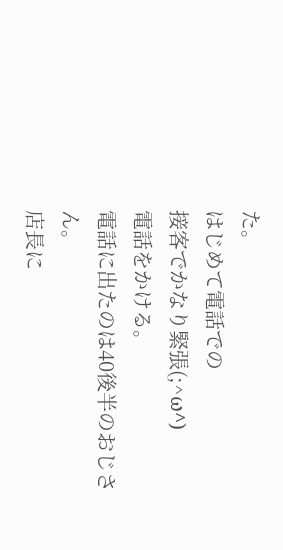た。
はじめて電話での
接客でかなり緊張(;^ω^)
電話をかける。
電話に出たのは40後半のおじさん。
店長に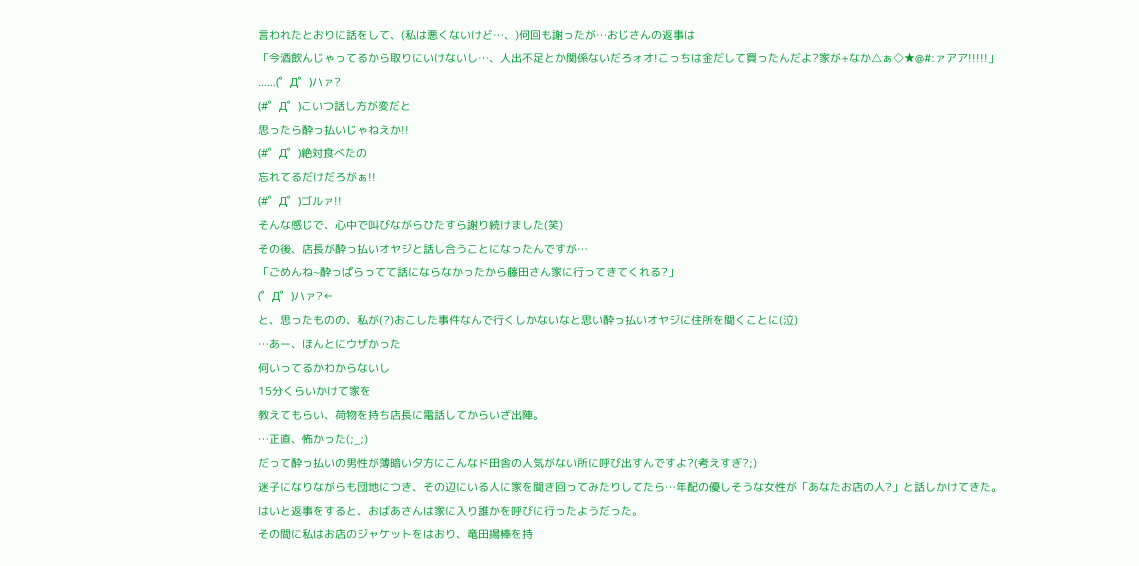言われたとおりに話をして、(私は悪くないけど…、)何回も謝ったが…おじさんの返事は
「今酒飲んじゃってるから取りにいけないし…、人出不足とか関係ないだろォオ!こっちは金だして買ったんだよ?家が+なか△ぁ◇★@#:ァアア!!!!!」
……(゜Д゜)ハァ?
(#゜Д゜)こいつ話し方が変だと
思ったら酔っ払いじゃねえか!!
(#゜Д゜)絶対食べたの
忘れてるだけだろがぁ!!
(#゜Д゜)ゴルァ!!
そんな感じで、心中で叫びながらひたすら謝り続けました(笑)
その後、店長が酔っ払いオヤジと話し合うことになったんですが…
「ごめんね~酔っぱらってて話にならなかったから藤田さん家に行ってきてくれる?」
(゜Д゜)ハァ?←
と、思ったものの、私が(?)おこした事件なんで行くしかないなと思い酔っ払いオヤジに住所を聞くことに(泣)
…あー、ほんとにウザかった
何いってるかわからないし
15分くらいかけて家を
教えてもらい、荷物を持ち店長に電話してからいざ出陣。
…正直、怖かった(;_;)
だって酔っ払いの男性が薄暗い夕方にこんなド田舎の人気がない所に呼び出すんですよ?(考えすぎ?;)
迷子になりながらも団地につき、その辺にいる人に家を聞き回ってみたりしてたら…年配の優しそうな女性が「あなたお店の人?」と話しかけてきた。
はいと返事をすると、おばあさんは家に入り誰かを呼びに行ったようだった。
その間に私はお店のジャケットをはおり、竜田揚棒を持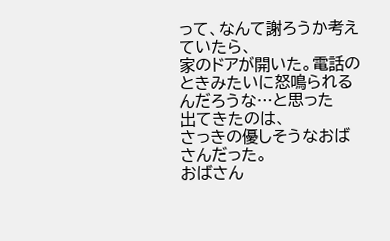って、なんて謝ろうか考えていたら、
家のドアが開いた。電話のときみたいに怒鳴られるんだろうな…と思った
出てきたのは、
さっきの優しそうなおばさんだった。
おばさん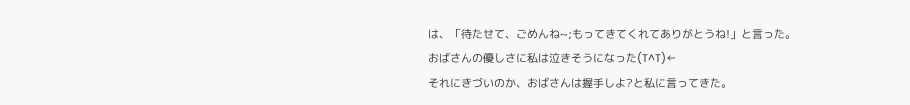は、「待たせて、ごめんね~;もってきてくれてありがとうね!」と言った。
おばさんの優しさに私は泣きそうになった(T^T)←
それにきづいのか、おばさんは握手しよ?と私に言ってきた。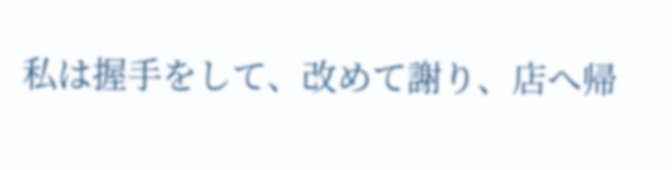私は握手をして、改めて謝り、店へ帰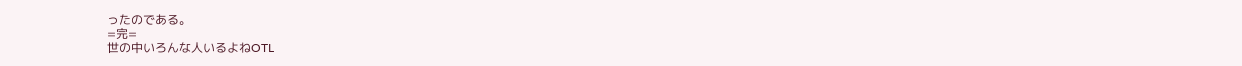ったのである。
=完=
世の中いろんな人いるよねOTL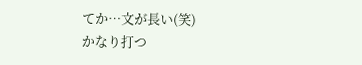てか…文が長い(笑)
かなり打つ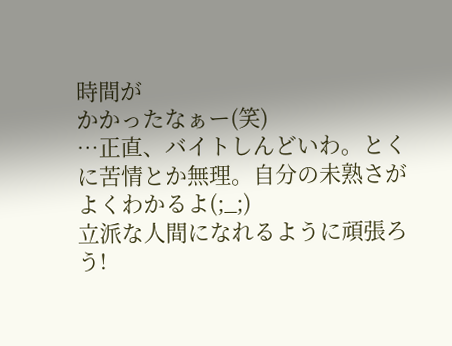時間が
かかったなぁー(笑)
…正直、バイトしんどいわ。とくに苦情とか無理。自分の未熟さがよくわかるよ(;_;)
立派な人間になれるように頑張ろう!